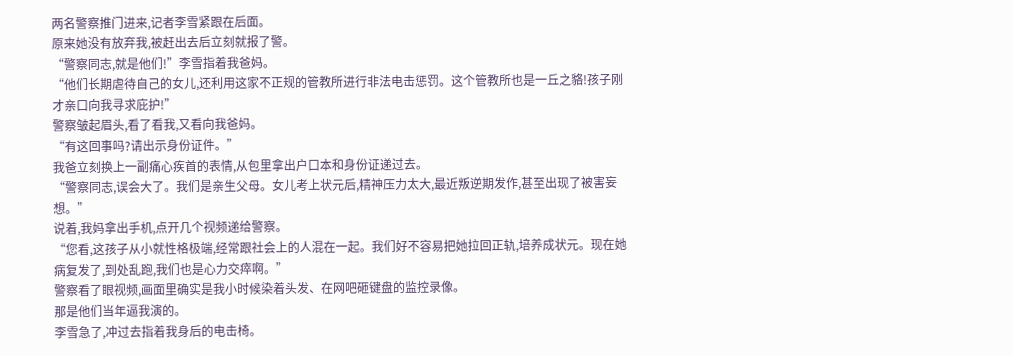两名警察推门进来,记者李雪紧跟在后面。
原来她没有放弃我,被赶出去后立刻就报了警。
“警察同志,就是他们!”李雪指着我爸妈。
“他们长期虐待自己的女儿,还利用这家不正规的管教所进行非法电击惩罚。这个管教所也是一丘之貉!孩子刚才亲口向我寻求庇护!”
警察皱起眉头,看了看我,又看向我爸妈。
“有这回事吗?请出示身份证件。”
我爸立刻换上一副痛心疾首的表情,从包里拿出户口本和身份证递过去。
“警察同志,误会大了。我们是亲生父母。女儿考上状元后,精神压力太大,最近叛逆期发作,甚至出现了被害妄想。”
说着,我妈拿出手机,点开几个视频递给警察。
“您看,这孩子从小就性格极端,经常跟社会上的人混在一起。我们好不容易把她拉回正轨,培养成状元。现在她病复发了,到处乱跑,我们也是心力交瘁啊。”
警察看了眼视频,画面里确实是我小时候染着头发、在网吧砸键盘的监控录像。
那是他们当年逼我演的。
李雪急了,冲过去指着我身后的电击椅。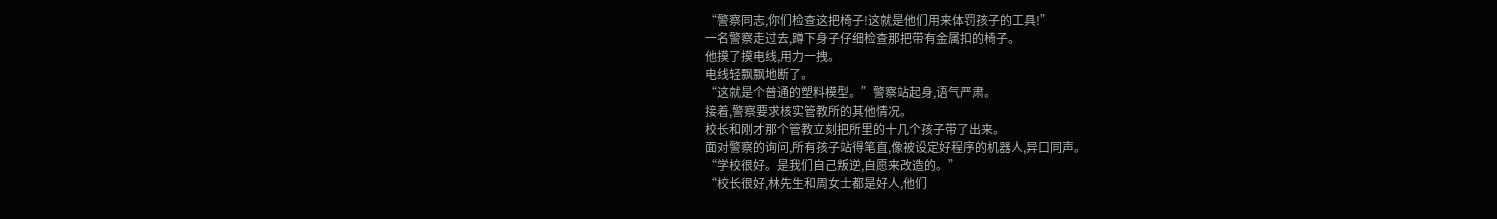“警察同志,你们检查这把椅子!这就是他们用来体罚孩子的工具!”
一名警察走过去,蹲下身子仔细检查那把带有金属扣的椅子。
他摸了摸电线,用力一拽。
电线轻飘飘地断了。
“这就是个普通的塑料模型。”警察站起身,语气严肃。
接着,警察要求核实管教所的其他情况。
校长和刚才那个管教立刻把所里的十几个孩子带了出来。
面对警察的询问,所有孩子站得笔直,像被设定好程序的机器人,异口同声。
“学校很好。是我们自己叛逆,自愿来改造的。”
“校长很好,林先生和周女士都是好人,他们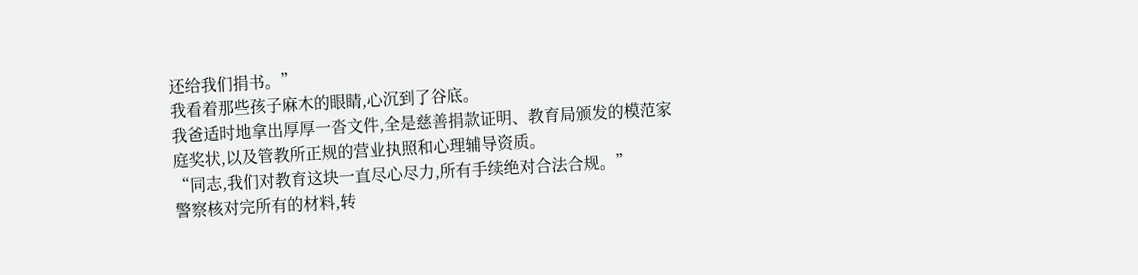还给我们捐书。”
我看着那些孩子麻木的眼睛,心沉到了谷底。
我爸适时地拿出厚厚一沓文件,全是慈善捐款证明、教育局颁发的模范家庭奖状,以及管教所正规的营业执照和心理辅导资质。
“同志,我们对教育这块一直尽心尽力,所有手续绝对合法合规。”
警察核对完所有的材料,转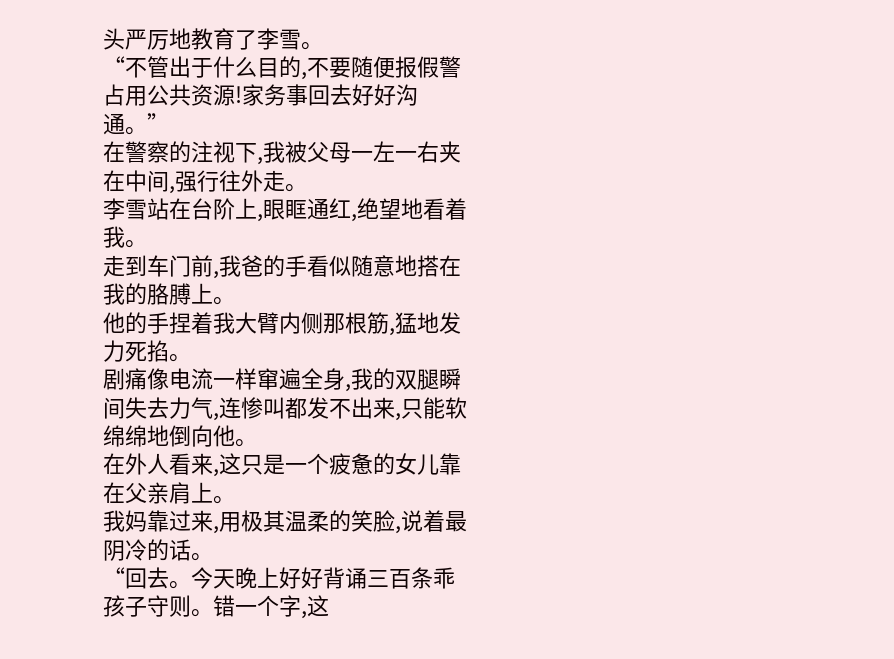头严厉地教育了李雪。
“不管出于什么目的,不要随便报假警占用公共资源!家务事回去好好沟通。”
在警察的注视下,我被父母一左一右夹在中间,强行往外走。
李雪站在台阶上,眼眶通红,绝望地看着我。
走到车门前,我爸的手看似随意地搭在我的胳膊上。
他的手捏着我大臂内侧那根筋,猛地发力死掐。
剧痛像电流一样窜遍全身,我的双腿瞬间失去力气,连惨叫都发不出来,只能软绵绵地倒向他。
在外人看来,这只是一个疲惫的女儿靠在父亲肩上。
我妈靠过来,用极其温柔的笑脸,说着最阴冷的话。
“回去。今天晚上好好背诵三百条乖孩子守则。错一个字,这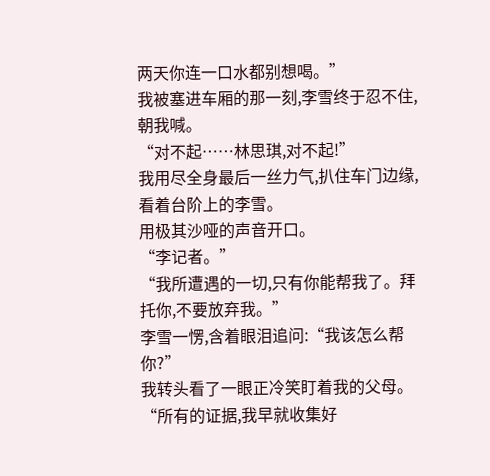两天你连一口水都别想喝。”
我被塞进车厢的那一刻,李雪终于忍不住,朝我喊。
“对不起……林思琪,对不起!”
我用尽全身最后一丝力气,扒住车门边缘,看着台阶上的李雪。
用极其沙哑的声音开口。
“李记者。”
“我所遭遇的一切,只有你能帮我了。拜托你,不要放弃我。”
李雪一愣,含着眼泪追问:“我该怎么帮你?”
我转头看了一眼正冷笑盯着我的父母。
“所有的证据,我早就收集好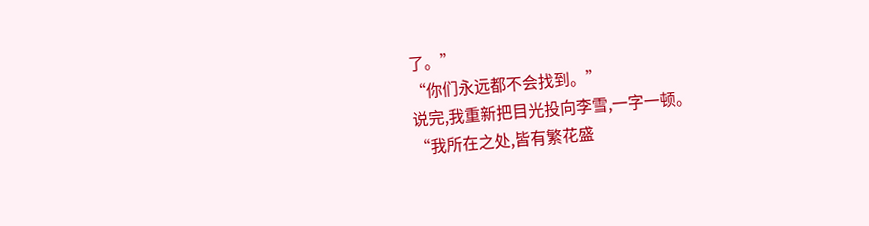了。”
“你们永远都不会找到。”
说完,我重新把目光投向李雪,一字一顿。
“我所在之处,皆有繁花盛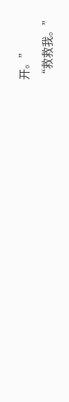开。”
“救救我。”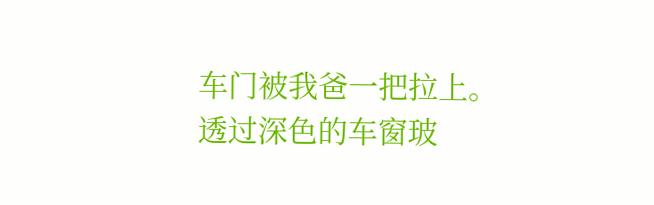车门被我爸一把拉上。
透过深色的车窗玻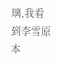璃,我看到李雪原本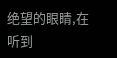绝望的眼睛,在听到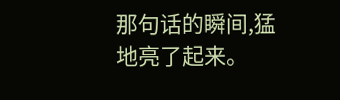那句话的瞬间,猛地亮了起来。